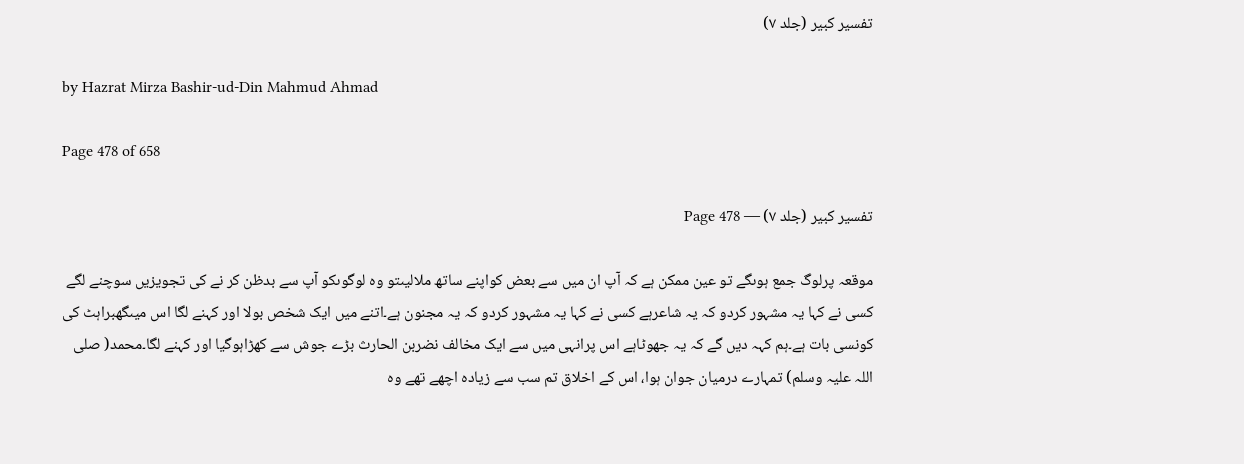تفسیر کبیر (جلد ۷)

by Hazrat Mirza Bashir-ud-Din Mahmud Ahmad

Page 478 of 658

تفسیر کبیر (جلد ۷) — Page 478

موقعہ پرلوگ جمع ہوںگے تو عین ممکن ہے کہ آپ ان میں سے بعض کواپنے ساتھ ملالیںتو وہ لوگوںکو آپ سے بدظن کر نے کی تجویزیں سوچنے لگے کسی نے کہا یہ مشہور کردو کہ یہ شاعرہے کسی نے کہا یہ مشہور کردو کہ یہ مجنون ہے۔اتنے میں ایک شخص بولا اور کہنے لگا اس میںگھبراہٹ کی کونسی بات ہے۔ہم کہہ دیں گے کہ یہ جھوٹاہے اس پرانہی میں سے ایک مخالف نضربن الحارث بڑے جوش سے کھڑاہوگیا اور کہنے لگا۔محمد( صلی اللہ علیہ وسلم) تمہارے درمیان جوان ہوا، اس کے اخلاق تم سب سے زیادہ اچھے تھے وہ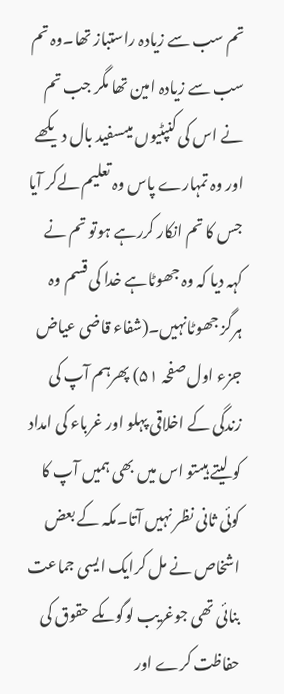تم سب سے زیادہ راستباز تھا۔وہ تم سب سے زیادہ امین تھا مگر جب تم نے اس کی کنپٹیوں میںسفید بال دیکھے اور وہ تمہارے پاس وہ تعلیم لےکر آیا جس کا تم انکار کررہے ہوتو تم نے کہہ دیا کہ وہ جھوٹاہے خدا کی قسم وہ ہرگز جھوٹانہیں۔(شفاء قاضی عیاض جزء اول صفحہ ۵۱) پھرہم آپ کی زندگی کے اخلاقی پہلو اور غرباء کی امداد کو لیتے ہیںتو اس میں بھی ہمیں آپ کا کوئی ثانی نظر نہیں آتا۔مکہ کے بعض اشخاص نے مل کرایک ایسی جماعت بنائی تھی جوغریب لوگوںکے حقوق کی حفاظت کرے اور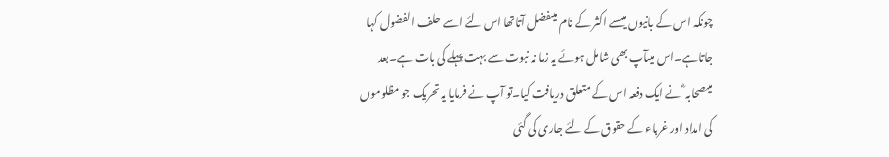چونکہ اس کے بانیوں میںسے اکثر کے نام میںفضل آتاتھا اس لئے اسے حلف الفضول کہا جاتاہے۔اس میںآپ بھی شامل ہوئے یہ زما نہ نبوت سے بہت پہلے کی بات ہے۔بعد میںصحابہ ؓ نے ایک دفعہ اس کے متعلق دریافت کیا۔تو آپ نے فرمایا یہ تحریک جو مظلوموں کی امداد اور غرباء کے حقوق کے لئے جاری کی گئی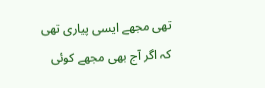تھی مجھے ایسی پیاری تھی کہ اگر آج بھی مجھے کوئی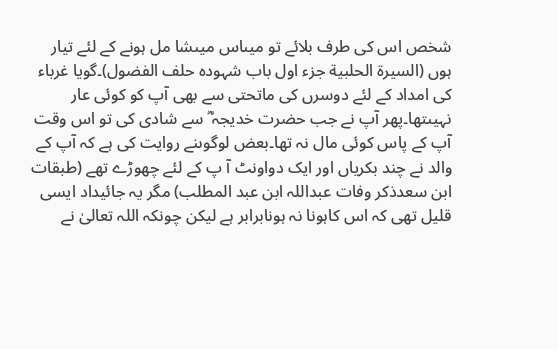شخص اس کی طرف بلائے تو میںاس میںشا مل ہونے کے لئے تیار ہوں (السیرة الحلبیة جزء اول باب شہودہ حلف الفضول)۔گویا غرباء کی امداد کے لئے دوسرں کی ماتحتی سے بھی آپ کو کوئی عار نہیںتھا۔پھر آپ نے جب حضرت خدیجہ ؓ سے شادی کی تو اس وقت آپ کے پاس کوئی مال نہ تھا۔بعض لوگوںنے روایت کی ہے کہ آپ کے والد نے چند بکریاں اور ایک دواونٹ آ پ کے لئے چھوڑے تھے (طبقات ابن سعدذکر وفات عبداللہ ابن عبد المطلب) مگر یہ جائیداد ایسی قلیل تھی کہ اس کاہونا نہ ہونابرابر ہے لیکن چونکہ اللہ تعالیٰ نے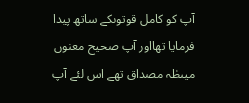آپ کو کامل قوتوںکے ساتھ پیدا فرمایا تھااور آپ صحیح معنوں میںطٰہ مصداق تھے اس لئے آپ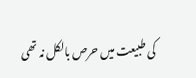کی طبیعت میں حرص بالکل نہ تھی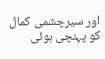اور سیرچشمی کمال کو پہنچی ہوئی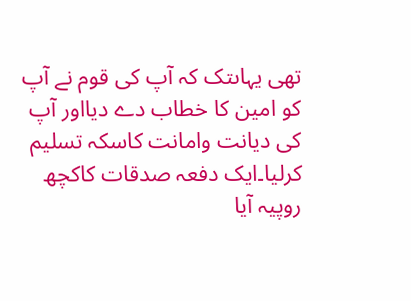تھی یہاںتک کہ آپ کی قوم نے آپ کو امین کا خطاب دے دیااور آپ کی دیانت وامانت کاسکہ تسلیم کرلیا۔ایک دفعہ صدقات کاکچھ روپیہ آیا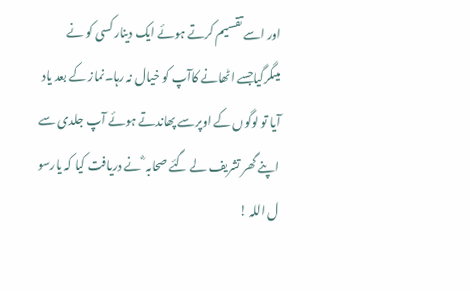اور اسے تقسیم کرتے ہوئے ایک دینار کسی کو نے میںگرگیاجسے اٹھانے کاآپ کو خیال نہ رہا۔نماز کے بعد یاد آیا تو لوگوں کے اوپرسے پھاندتے ہوئے آپ جلدی سے اپنے گھر تشریف لے گئے صحابہ ؓ نے دریافت کیا کہ یارسو ل اللہ !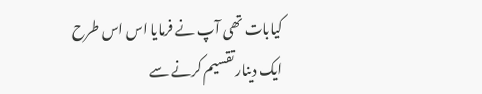کیابات تھی آپ نے فرمایا اس اس طرح ایک دینار تقسیم کرنے سے